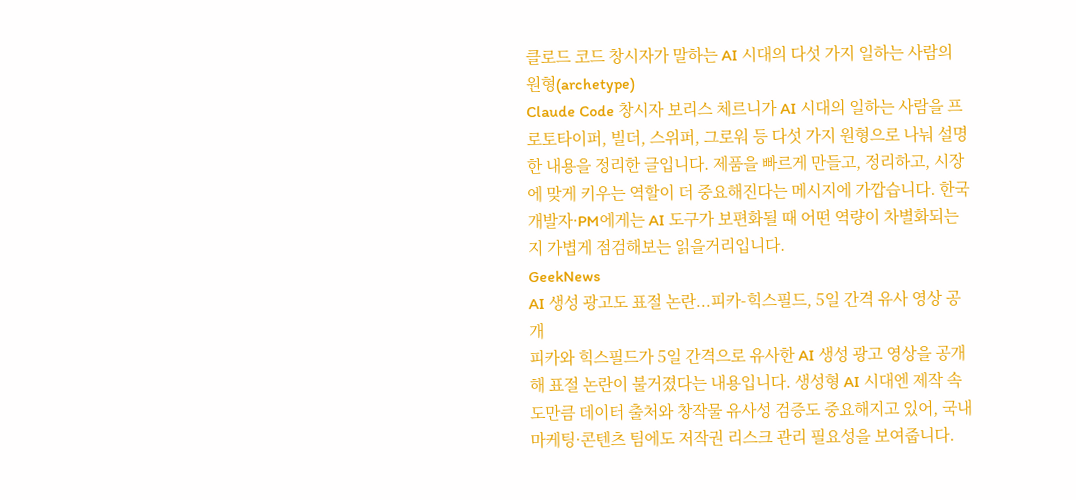클로드 코드 창시자가 말하는 AI 시대의 다섯 가지 일하는 사람의 원형(archetype)
Claude Code 창시자 보리스 체르니가 AI 시대의 일하는 사람을 프로토타이퍼, 빌더, 스위퍼, 그로워 등 다섯 가지 원형으로 나눠 설명한 내용을 정리한 글입니다. 제품을 빠르게 만들고, 정리하고, 시장에 맞게 키우는 역할이 더 중요해진다는 메시지에 가깝습니다. 한국 개발자·PM에게는 AI 도구가 보편화될 때 어떤 역량이 차별화되는지 가볍게 점검해보는 읽을거리입니다.
GeekNews
AI 생성 광고도 표절 논란...피카-힉스필드, 5일 간격 유사 영상 공개
피카와 힉스필드가 5일 간격으로 유사한 AI 생성 광고 영상을 공개해 표절 논란이 불거졌다는 내용입니다. 생성형 AI 시대엔 제작 속도만큼 데이터 출처와 창작물 유사성 검증도 중요해지고 있어, 국내 마케팅·콘텐츠 팀에도 저작권 리스크 관리 필요성을 보여줍니다.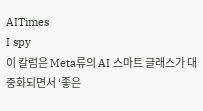AITimes
I spy
이 칼럼은 Meta류의 AI 스마트 글래스가 대중화되면서 ‘좋은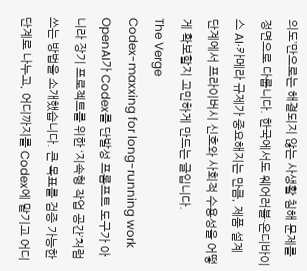의도’만으로는 해결되지 않는 사생활 침해 문제를 정면으로 다룹니다. 한국에서도 웨어러블·온디바이스 AI·카메라 규제가 중요해지는 만큼, 제품 설계 단계에서 프라이버시 신호와 사회적 수용성을 어떻게 확보할지 고민하게 만드는 글입니다.
The Verge
Codex-maxxing for long-running work
OpenAI가 Codex를 단발성 프롬프트 도구가 아니라 장기 프로젝트를 위한 ‘지속형 작업 공간’처럼 쓰는 방법을 소개했습니다. 큰 목표를 검증 가능한 단계로 나누고, 어디까지를 Codex에 맡기고 어디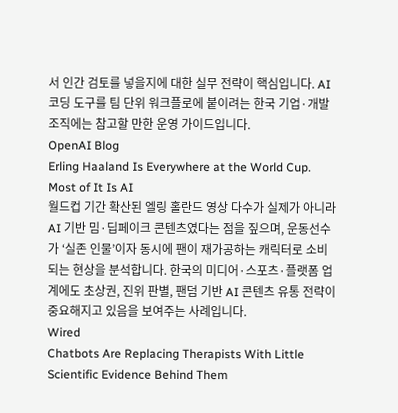서 인간 검토를 넣을지에 대한 실무 전략이 핵심입니다. AI 코딩 도구를 팀 단위 워크플로에 붙이려는 한국 기업·개발조직에는 참고할 만한 운영 가이드입니다.
OpenAI Blog
Erling Haaland Is Everywhere at the World Cup. Most of It Is AI
월드컵 기간 확산된 엘링 홀란드 영상 다수가 실제가 아니라 AI 기반 밈·딥페이크 콘텐츠였다는 점을 짚으며, 운동선수가 ‘실존 인물’이자 동시에 팬이 재가공하는 캐릭터로 소비되는 현상을 분석합니다. 한국의 미디어·스포츠·플랫폼 업계에도 초상권, 진위 판별, 팬덤 기반 AI 콘텐츠 유통 전략이 중요해지고 있음을 보여주는 사례입니다.
Wired
Chatbots Are Replacing Therapists With Little Scientific Evidence Behind Them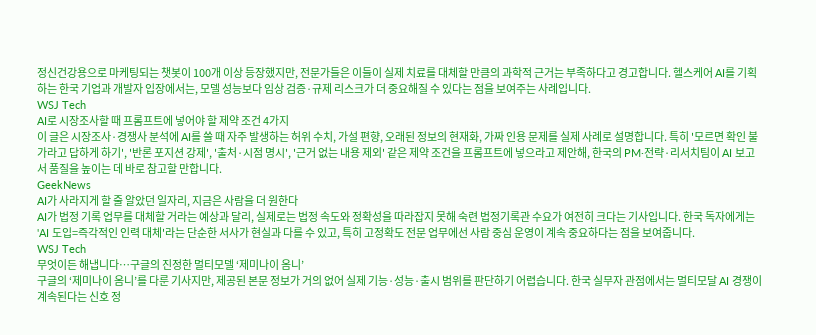정신건강용으로 마케팅되는 챗봇이 100개 이상 등장했지만, 전문가들은 이들이 실제 치료를 대체할 만큼의 과학적 근거는 부족하다고 경고합니다. 헬스케어 AI를 기획하는 한국 기업과 개발자 입장에서는, 모델 성능보다 임상 검증·규제 리스크가 더 중요해질 수 있다는 점을 보여주는 사례입니다.
WSJ Tech
AI로 시장조사할 때 프롬프트에 넣어야 할 제약 조건 4가지
이 글은 시장조사·경쟁사 분석에 AI를 쓸 때 자주 발생하는 허위 수치, 가설 편향, 오래된 정보의 현재화, 가짜 인용 문제를 실제 사례로 설명합니다. 특히 '모르면 확인 불가라고 답하게 하기', '반론 포지션 강제', '출처·시점 명시', '근거 없는 내용 제외' 같은 제약 조건을 프롬프트에 넣으라고 제안해, 한국의 PM·전략·리서치팀이 AI 보고서 품질을 높이는 데 바로 참고할 만합니다.
GeekNews
AI가 사라지게 할 줄 알았던 일자리, 지금은 사람을 더 원한다
AI가 법정 기록 업무를 대체할 거라는 예상과 달리, 실제로는 법정 속도와 정확성을 따라잡지 못해 숙련 법정기록관 수요가 여전히 크다는 기사입니다. 한국 독자에게는 'AI 도입=즉각적인 인력 대체'라는 단순한 서사가 현실과 다를 수 있고, 특히 고정확도 전문 업무에선 사람 중심 운영이 계속 중요하다는 점을 보여줍니다.
WSJ Tech
무엇이든 해냅니다…구글의 진정한 멀티모델 ‘제미나이 옴니’
구글의 ‘제미나이 옴니’를 다룬 기사지만, 제공된 본문 정보가 거의 없어 실제 기능·성능·출시 범위를 판단하기 어렵습니다. 한국 실무자 관점에서는 멀티모달 AI 경쟁이 계속된다는 신호 정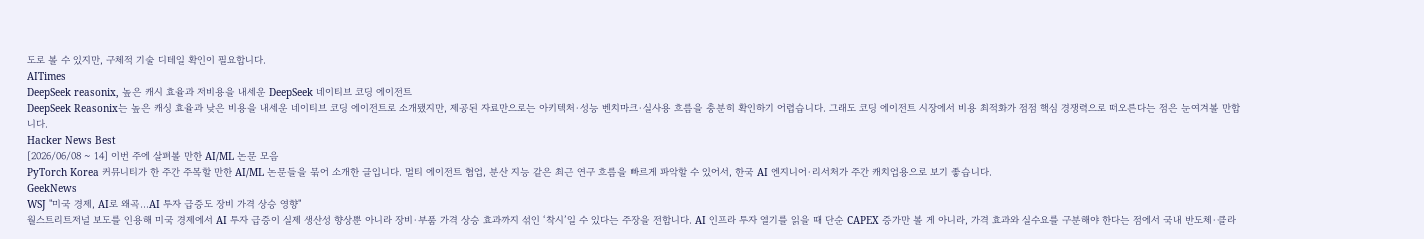도로 볼 수 있지만, 구체적 기술 디테일 확인이 필요합니다.
AITimes
DeepSeek reasonix, 높은 캐시 효율과 저비용을 내세운 DeepSeek 네이티브 코딩 에이전트
DeepSeek Reasonix는 높은 캐싱 효율과 낮은 비용을 내세운 네이티브 코딩 에이전트로 소개됐지만, 제공된 자료만으로는 아키텍처·성능 벤치마크·실사용 흐름을 충분히 확인하기 어렵습니다. 그래도 코딩 에이전트 시장에서 비용 최적화가 점점 핵심 경쟁력으로 떠오른다는 점은 눈여겨볼 만합니다.
Hacker News Best
[2026/06/08 ~ 14] 이번 주에 살펴볼 만한 AI/ML 논문 모음
PyTorch Korea 커뮤니티가 한 주간 주목할 만한 AI/ML 논문들을 묶어 소개한 글입니다. 멀티 에이전트 협업, 분산 지능 같은 최근 연구 흐름을 빠르게 파악할 수 있어서, 한국 AI 엔지니어·리서처가 주간 캐치업용으로 보기 좋습니다.
GeekNews
WSJ "미국 경제, AI로 왜곡…AI 투자 급증도 장비 가격 상승 영향"
월스트리트저널 보도를 인용해 미국 경제에서 AI 투자 급증이 실제 생산성 향상뿐 아니라 장비·부품 가격 상승 효과까지 섞인 ‘착시’일 수 있다는 주장을 전합니다. AI 인프라 투자 열기를 읽을 때 단순 CAPEX 증가만 볼 게 아니라, 가격 효과와 실수요를 구분해야 한다는 점에서 국내 반도체·클라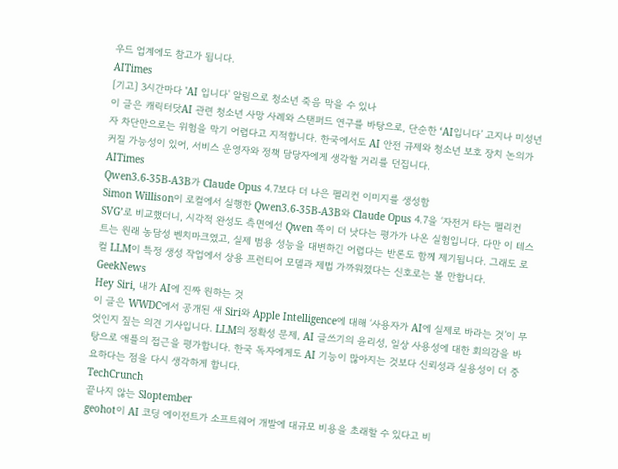우드 업계에도 참고가 됩니다.
AITimes
[기고] 3시간마다 'AI 입니다' 알림으로 청소년 죽음 막을 수 있나
이 글은 캐릭터닷AI 관련 청소년 사망 사례와 스탠퍼드 연구를 바탕으로, 단순한 ‘AI입니다’ 고지나 미성년자 차단만으로는 위험을 막기 어렵다고 지적합니다. 한국에서도 AI 안전 규제와 청소년 보호 장치 논의가 커질 가능성이 있어, 서비스 운영자와 정책 담당자에게 생각할 거리를 던집니다.
AITimes
Qwen3.6-35B-A3B가 Claude Opus 4.7보다 더 나은 펠리컨 이미지를 생성함
Simon Willison이 로컬에서 실행한 Qwen3.6-35B-A3B와 Claude Opus 4.7을 ‘자전거 타는 펠리컨 SVG’로 비교했더니, 시각적 완성도 측면에선 Qwen 쪽이 더 낫다는 평가가 나온 실험입니다. 다만 이 테스트는 원래 농담성 벤치마크였고, 실제 범용 성능을 대변하긴 어렵다는 반론도 함께 제기됩니다. 그래도 로컬 LLM이 특정 생성 작업에서 상용 프런티어 모델과 제법 가까워졌다는 신호로는 볼 만합니다.
GeekNews
Hey Siri, 내가 AI에 진짜 원하는 것
이 글은 WWDC에서 공개된 새 Siri와 Apple Intelligence에 대해 ‘사용자가 AI에 실제로 바라는 것’이 무엇인지 짚는 의견 기사입니다. LLM의 정확성 문제, AI 글쓰기의 윤리성, 일상 사용성에 대한 회의감을 바탕으로 애플의 접근을 평가합니다. 한국 독자에게도 AI 기능이 많아지는 것보다 신뢰성과 실용성이 더 중요하다는 점을 다시 생각하게 합니다.
TechCrunch
끝나지 않는 Sloptember
geohot이 AI 코딩 에이전트가 소프트웨어 개발에 대규모 비용을 초래할 수 있다고 비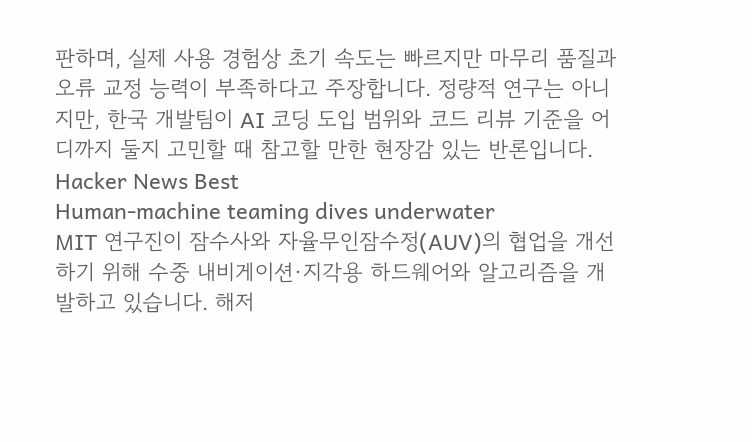판하며, 실제 사용 경험상 초기 속도는 빠르지만 마무리 품질과 오류 교정 능력이 부족하다고 주장합니다. 정량적 연구는 아니지만, 한국 개발팀이 AI 코딩 도입 범위와 코드 리뷰 기준을 어디까지 둘지 고민할 때 참고할 만한 현장감 있는 반론입니다.
Hacker News Best
Human-machine teaming dives underwater
MIT 연구진이 잠수사와 자율무인잠수정(AUV)의 협업을 개선하기 위해 수중 내비게이션·지각용 하드웨어와 알고리즘을 개발하고 있습니다. 해저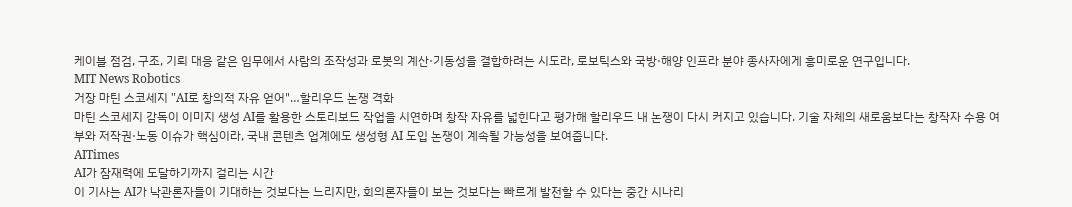케이블 점검, 구조, 기뢰 대응 같은 임무에서 사람의 조작성과 로봇의 계산·기동성을 결합하려는 시도라, 로보틱스와 국방·해양 인프라 분야 종사자에게 흥미로운 연구입니다.
MIT News Robotics
거장 마틴 스코세지 "AI로 창의적 자유 얻어"…할리우드 논쟁 격화
마틴 스코세지 감독이 이미지 생성 AI를 활용한 스토리보드 작업을 시연하며 창작 자유를 넓힌다고 평가해 할리우드 내 논쟁이 다시 커지고 있습니다. 기술 자체의 새로움보다는 창작자 수용 여부와 저작권·노동 이슈가 핵심이라, 국내 콘텐츠 업계에도 생성형 AI 도입 논쟁이 계속될 가능성을 보여줍니다.
AITimes
AI가 잠재력에 도달하기까지 걸리는 시간
이 기사는 AI가 낙관론자들이 기대하는 것보다는 느리지만, 회의론자들이 보는 것보다는 빠르게 발전할 수 있다는 중간 시나리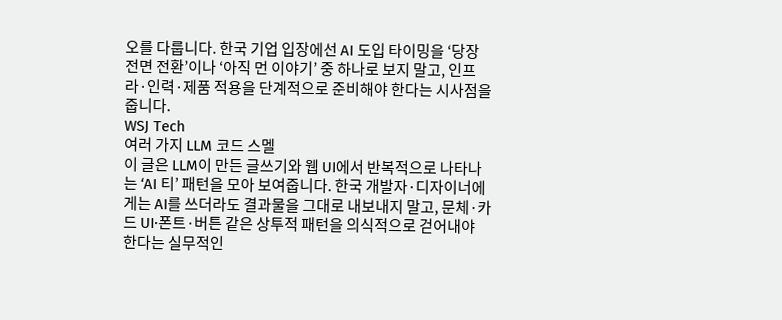오를 다룹니다. 한국 기업 입장에선 AI 도입 타이밍을 ‘당장 전면 전환’이나 ‘아직 먼 이야기’ 중 하나로 보지 말고, 인프라·인력·제품 적용을 단계적으로 준비해야 한다는 시사점을 줍니다.
WSJ Tech
여러 가지 LLM 코드 스멜
이 글은 LLM이 만든 글쓰기와 웹 UI에서 반복적으로 나타나는 ‘AI 티’ 패턴을 모아 보여줍니다. 한국 개발자·디자이너에게는 AI를 쓰더라도 결과물을 그대로 내보내지 말고, 문체·카드 UI·폰트·버튼 같은 상투적 패턴을 의식적으로 걷어내야 한다는 실무적인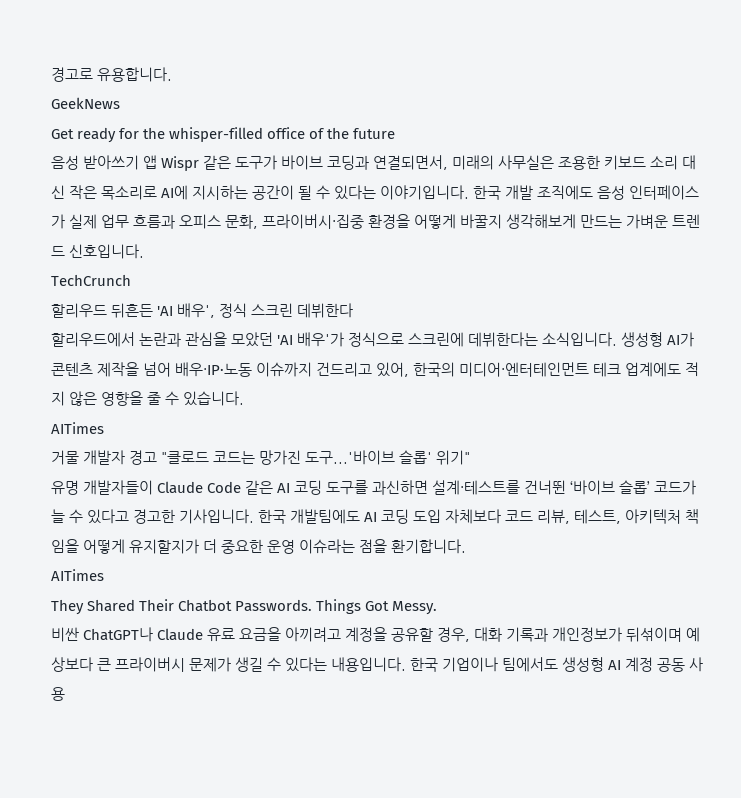경고로 유용합니다.
GeekNews
Get ready for the whisper-filled office of the future
음성 받아쓰기 앱 Wispr 같은 도구가 바이브 코딩과 연결되면서, 미래의 사무실은 조용한 키보드 소리 대신 작은 목소리로 AI에 지시하는 공간이 될 수 있다는 이야기입니다. 한국 개발 조직에도 음성 인터페이스가 실제 업무 흐름과 오피스 문화, 프라이버시·집중 환경을 어떻게 바꿀지 생각해보게 만드는 가벼운 트렌드 신호입니다.
TechCrunch
할리우드 뒤흔든 'AI 배우', 정식 스크린 데뷔한다
할리우드에서 논란과 관심을 모았던 'AI 배우'가 정식으로 스크린에 데뷔한다는 소식입니다. 생성형 AI가 콘텐츠 제작을 넘어 배우·IP·노동 이슈까지 건드리고 있어, 한국의 미디어·엔터테인먼트 테크 업계에도 적지 않은 영향을 줄 수 있습니다.
AITimes
거물 개발자 경고 "클로드 코드는 망가진 도구...'바이브 슬롭' 위기"
유명 개발자들이 Claude Code 같은 AI 코딩 도구를 과신하면 설계·테스트를 건너뛴 ‘바이브 슬롭’ 코드가 늘 수 있다고 경고한 기사입니다. 한국 개발팀에도 AI 코딩 도입 자체보다 코드 리뷰, 테스트, 아키텍처 책임을 어떻게 유지할지가 더 중요한 운영 이슈라는 점을 환기합니다.
AITimes
They Shared Their Chatbot Passwords. Things Got Messy.
비싼 ChatGPT나 Claude 유료 요금을 아끼려고 계정을 공유할 경우, 대화 기록과 개인정보가 뒤섞이며 예상보다 큰 프라이버시 문제가 생길 수 있다는 내용입니다. 한국 기업이나 팀에서도 생성형 AI 계정 공동 사용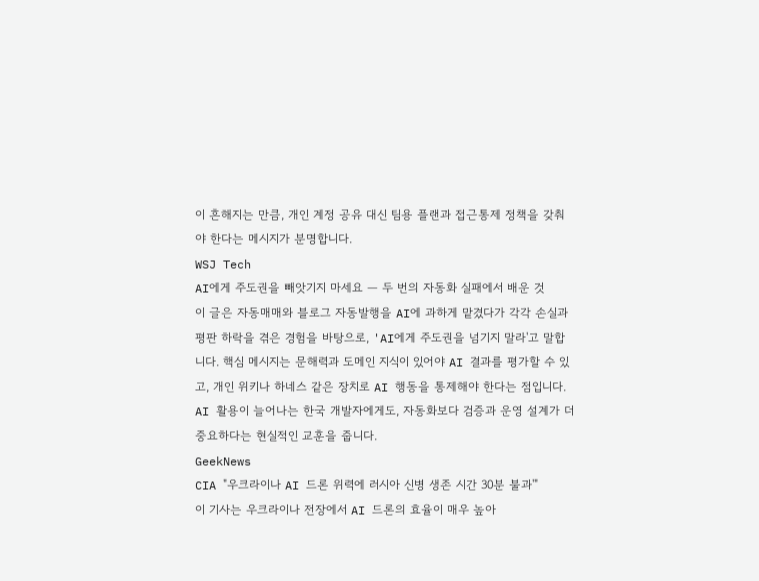이 흔해지는 만큼, 개인 계정 공유 대신 팀용 플랜과 접근통제 정책을 갖춰야 한다는 메시지가 분명합니다.
WSJ Tech
AI에게 주도권을 빼앗기지 마세요 — 두 번의 자동화 실패에서 배운 것
이 글은 자동매매와 블로그 자동발행을 AI에 과하게 맡겼다가 각각 손실과 평판 하락을 겪은 경험을 바탕으로, 'AI에게 주도권을 넘기지 말라'고 말합니다. 핵심 메시지는 문해력과 도메인 지식이 있어야 AI 결과를 평가할 수 있고, 개인 위키나 하네스 같은 장치로 AI 행동을 통제해야 한다는 점입니다. AI 활용이 늘어나는 한국 개발자에게도, 자동화보다 검증과 운영 설계가 더 중요하다는 현실적인 교훈을 줍니다.
GeekNews
CIA "우크라이나 AI 드론 위력에 러시아 신병 생존 시간 30분 불과'"
이 기사는 우크라이나 전장에서 AI 드론의 효율이 매우 높아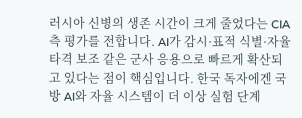러시아 신병의 생존 시간이 크게 줄었다는 CIA 측 평가를 전합니다. AI가 감시·표적 식별·자율 타격 보조 같은 군사 응용으로 빠르게 확산되고 있다는 점이 핵심입니다. 한국 독자에겐 국방 AI와 자율 시스템이 더 이상 실험 단계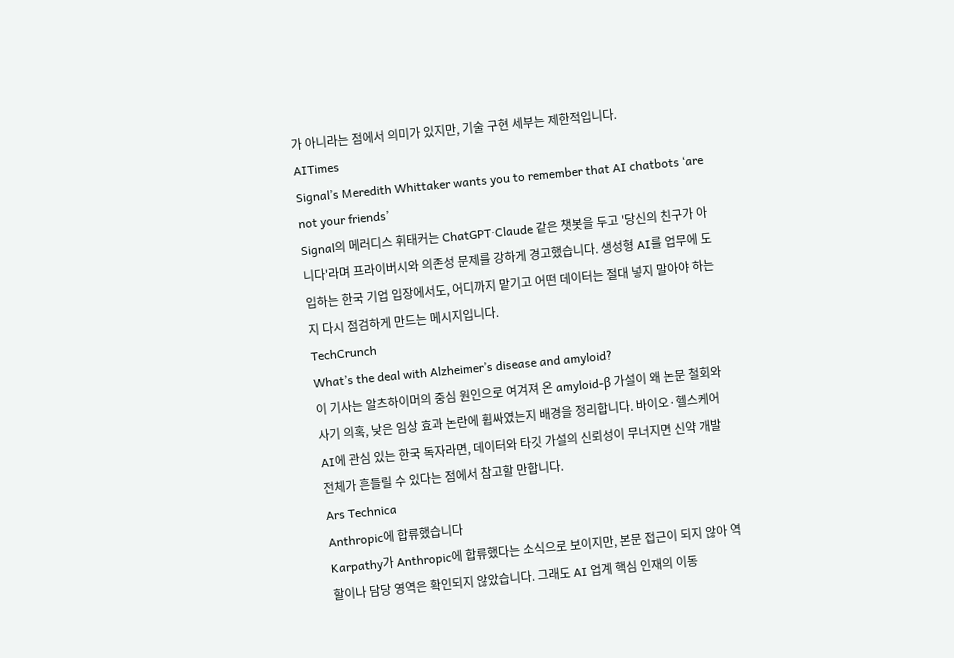가 아니라는 점에서 의미가 있지만, 기술 구현 세부는 제한적입니다.
AITimes
Signal’s Meredith Whittaker wants you to remember that AI chatbots ‘are not your friends’
Signal의 메러디스 휘태커는 ChatGPT·Claude 같은 챗봇을 두고 '당신의 친구가 아니다'라며 프라이버시와 의존성 문제를 강하게 경고했습니다. 생성형 AI를 업무에 도입하는 한국 기업 입장에서도, 어디까지 맡기고 어떤 데이터는 절대 넣지 말아야 하는지 다시 점검하게 만드는 메시지입니다.
TechCrunch
What’s the deal with Alzheimer’s disease and amyloid?
이 기사는 알츠하이머의 중심 원인으로 여겨져 온 amyloid-β 가설이 왜 논문 철회와 사기 의혹, 낮은 임상 효과 논란에 휩싸였는지 배경을 정리합니다. 바이오·헬스케어 AI에 관심 있는 한국 독자라면, 데이터와 타깃 가설의 신뢰성이 무너지면 신약 개발 전체가 흔들릴 수 있다는 점에서 참고할 만합니다.
Ars Technica
Anthropic에 합류했습니다
Karpathy가 Anthropic에 합류했다는 소식으로 보이지만, 본문 접근이 되지 않아 역할이나 담당 영역은 확인되지 않았습니다. 그래도 AI 업계 핵심 인재의 이동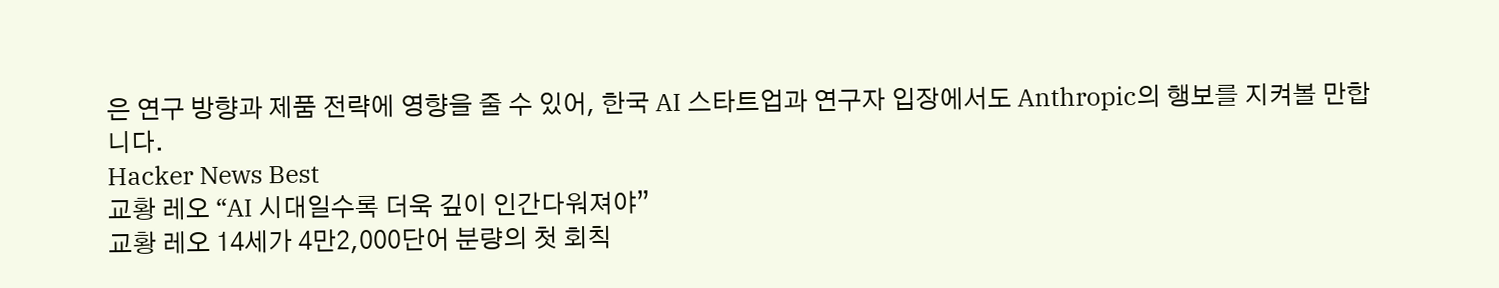은 연구 방향과 제품 전략에 영향을 줄 수 있어, 한국 AI 스타트업과 연구자 입장에서도 Anthropic의 행보를 지켜볼 만합니다.
Hacker News Best
교황 레오 “AI 시대일수록 더욱 깊이 인간다워져야”
교황 레오 14세가 4만2,000단어 분량의 첫 회칙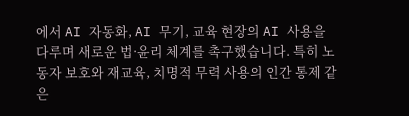에서 AI 자동화, AI 무기, 교육 현장의 AI 사용을 다루며 새로운 법·윤리 체계를 촉구했습니다. 특히 노동자 보호와 재교육, 치명적 무력 사용의 인간 통제 같은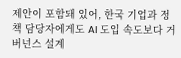제안이 포함돼 있어, 한국 기업과 정책 담당자에게도 AI 도입 속도보다 거버넌스 설계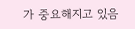가 중요해지고 있음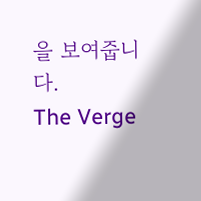을 보여줍니다.
The Verge